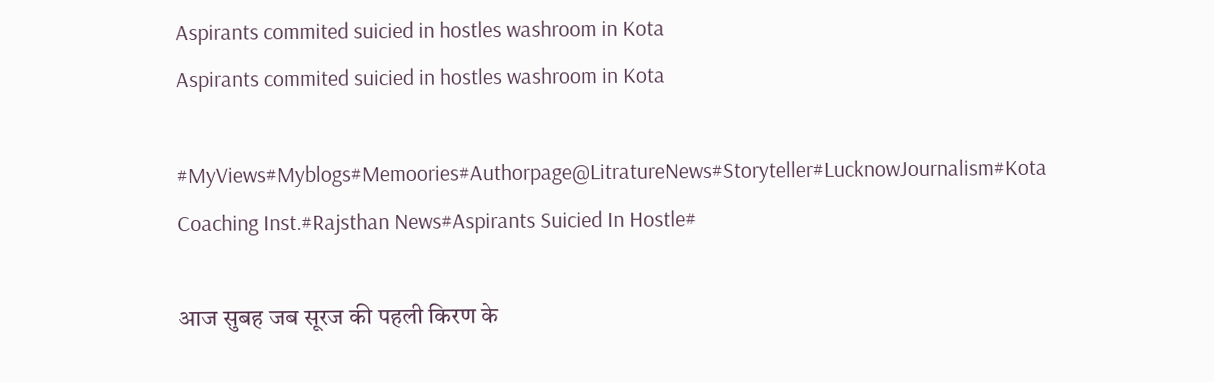Aspirants commited suicied in hostles washroom in Kota
Aspirants commited suicied in hostles washroom in Kota

#MyViews#Myblogs#Memoories#Authorpage@LitratureNews#Storyteller#LucknowJournalism#Kota Coaching Inst.#Rajsthan News#Aspirants Suicied In Hostle#

आज सुबह जब सूरज की पहली किरण के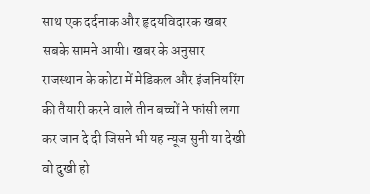साथ एक दर्दनाक और हृदयविदारक खबर सबके सामने आयी। खबर के अनुसार राजस्थान के कोटा में मेडिकल और इंजनियरिंग की तैयारी करने वाले तीन बच्चों ने फांसी लगा कर जान दे दी जिसने भी यह न्यूज सुनी या देखी वो दुखी हो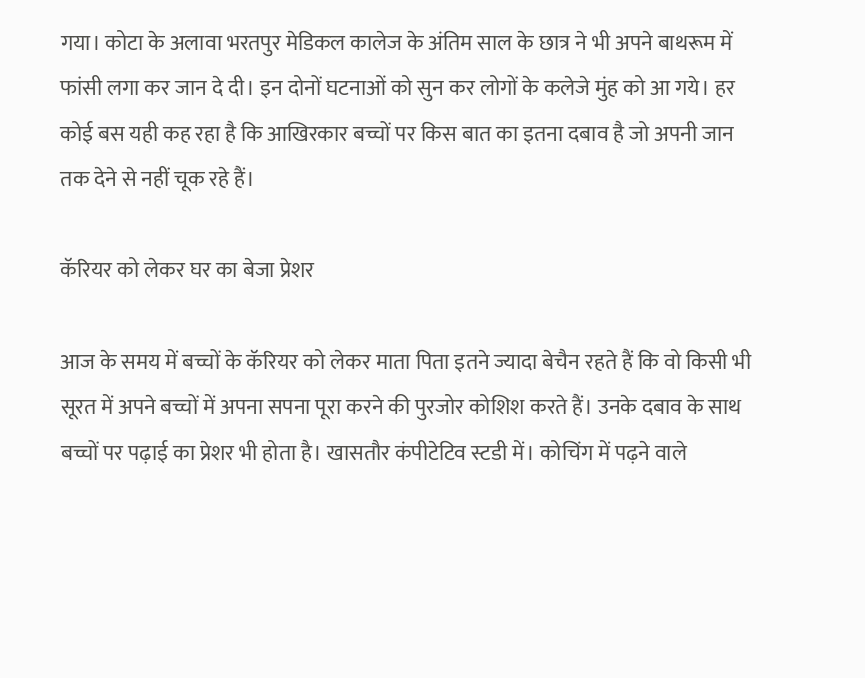गया। कोटा के अलावा भरतपुर मेडिकल कालेज के अंतिम साल के छात्र ने भी अपने बाथरूम में फांसी लगा कर जान दे दी। इन दोनों घटनाओं को सुन कर लोगों के कलेजे मुंह को आ गये। हर कोई बस यही कह रहा है कि आखिरकार बच्चों पर किस बात का इतना दबाव है जो अपनी जान तक देने से नहीं चूक रहे हैं।

कॅरियर को लेकर घर का बेजा प्रेशर

आज के समय में बच्चों के कॅरियर को लेकर माता पिता इतने ज्यादा बेचैन रहते हैं कि वो किसी भी सूरत में अपने बच्चों में अपना सपना पूरा करने की पुरजोर कोशिश करते हैं। उनके दबाव के साथ बच्चों पर पढ़ाई का प्रेशर भी होता है। खासतौर कंपीटेटिव स्टडी में। कोचिंग में पढ़ने वाले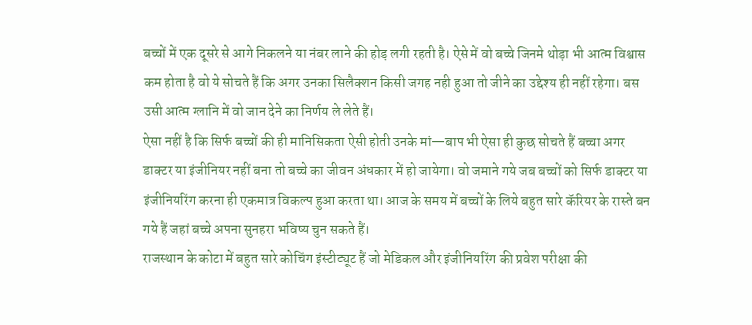बच्चों में एक दूसरे से आगे निकलने या नंबर लाने की होड़ लगी रहती है। ऐसे में वो बच्चे जिनमे थोड़ा भी आत्म विश्वास कम होता है वो ये सोचते हैं कि अगर उनका सिलैक्शन किसी जगह नही हुआ तो जीने का उद्देश्य ही नहीं रहेगा। बस उसी आत्म ग्लानि में वो जान देने का निर्णय ले लेते हैं।
ऐसा नहीं है कि सिर्फ बच्चों की ही मानिसिकता ऐसी होती उनके मां—बाप भी ऐसा ही कुछ सोचते हैं बच्चा अगर डाक्टर या इंजीनियर नहीं बना तो बच्चे का जीवन अंधकार में हो जायेगा। वो जमाने गये जब बच्चों को सिर्फ डाक्टर या इंजीनियरिंग करना ही एकमात्र विकल्प हुआ करता था। आज के समय में बच्चों के लिये बहुत सारे कॅरियर के रास्ते बन गये हैं जहां बच्चे अपना सुनहरा भविष्य चुन सकते हैं।
राजस्थान के कोटा में बहुत सारे कोचिंग इंस्टीट्यूट हैं जो मेडिकल और इंजीनियरिंग की प्रवेश परीक्षा की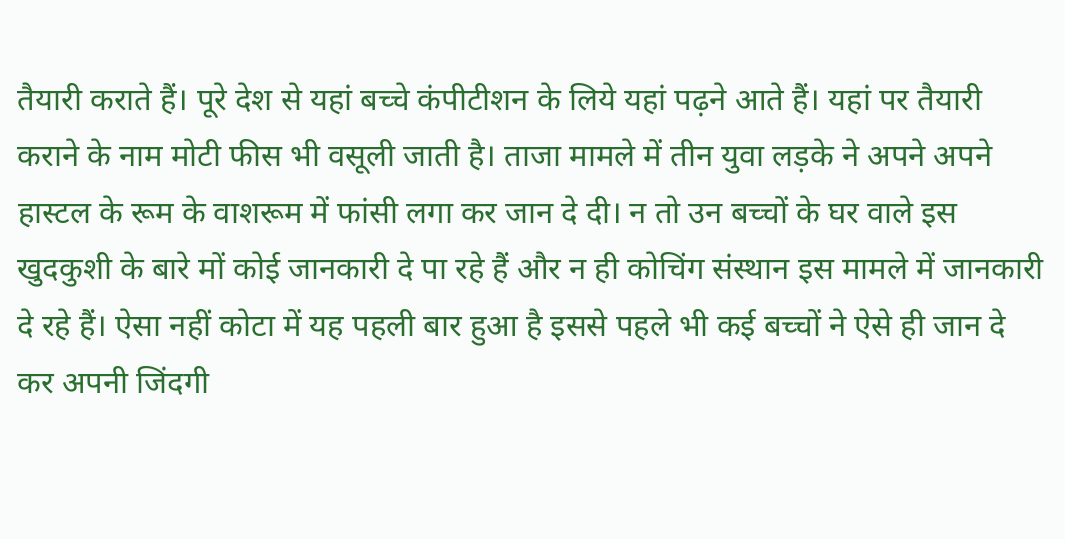तैयारी कराते हैं। पूरे देश से यहां बच्चे कंपीटीशन के लिये यहां पढ़ने आते हैं। यहां पर तैयारी कराने के नाम मोटी फीस भी वसूली जाती है। ताजा मामले में तीन युवा लड़के ने अपने अपने हास्टल के रूम के वाशरूम में फांसी लगा कर जान दे दी। न तो उन बच्चों के घर वाले इस खुदकुशी के बारे मों कोई जानकारी दे पा रहे हैं और न ही कोचिंग संस्थान इस मामले में जानकारी दे रहे हैं। ऐसा नहीं कोटा में यह पहली बार हुआ है इससे पहले भी कई बच्चों ने ऐसे ही जान दे कर अपनी जिंदगी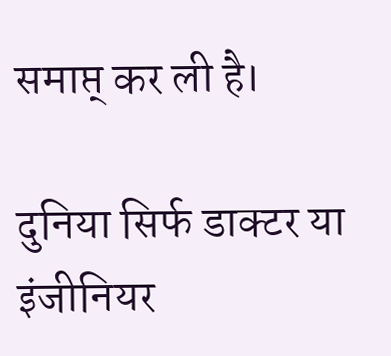समाप्त् कर ली है।

दुनिया सिर्फ डाक्टर या इंजीनियर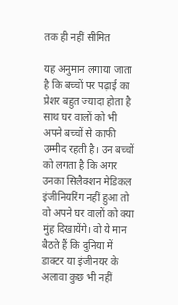तक ही नहीं सीमित

यह अनुमान लगाया जाता है कि बच्चों पर पढ़ाई का प्रेशर बहुत ज्यादा होता है साथ घर वालों को भी अपने बच्चों से काफी उम्मीद रहती है। उन बच्चों को लगता है कि अगर उनका सिलैक्शन मेडिकल इंजीनियरिंग नहीं हुआ तो वो अपने घर वालों को क्या मुंह दिखायेंगे। वो ये मान बैठते हैं कि दुनिया में डाक्टर या इंजीनयर के अलावा कुछ भी नहीं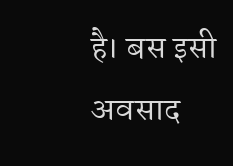है। बस इसी अवसाद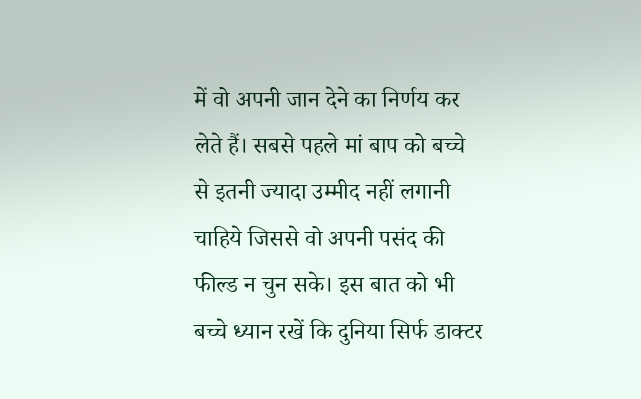में वो अपनी जान देने का निर्णय कर लेते हैं। सबसे पहले मां बाप को बच्चे से इतनी ज्यादा उम्मीद नहीं लगानी चाहिये जिससे वो अपनी पसंद की फील्ड न चुन सके। इस बात को भी बच्चे ध्यान रखें कि दुनिया सिर्फ डाक्टर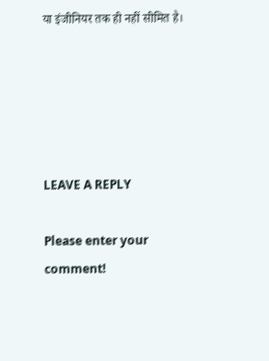या इंजीनियर तक ही नहीं सीमित है।





LEAVE A REPLY

Please enter your comment!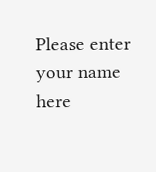Please enter your name here